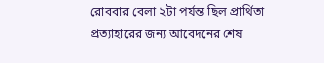রোববার বেলা ২টা পর্যন্ত ছিল প্রার্থিতা প্রত্যাহারের জন্য আবেদনের শেষ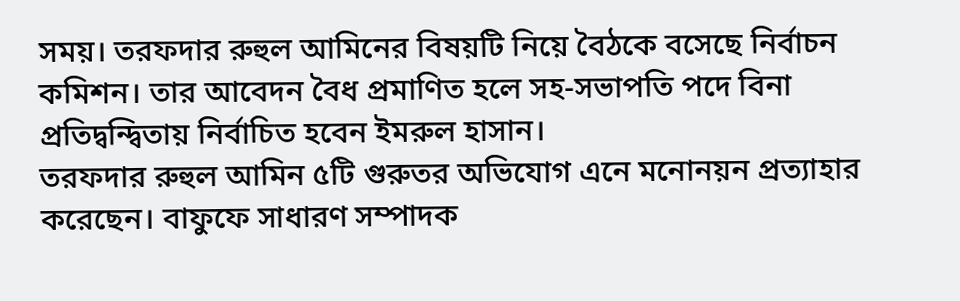সময়। তরফদার রুহুল আমিনের বিষয়টি নিয়ে বৈঠকে বসেছে নির্বাচন কমিশন। তার আবেদন বৈধ প্রমাণিত হলে সহ-সভাপতি পদে বিনা প্রতিদ্বন্দ্বিতায় নির্বাচিত হবেন ইমরুল হাসান।
তরফদার রুহুল আমিন ৫টি গুরুতর অভিযোগ এনে মনোনয়ন প্রত্যাহার করেছেন। বাফুফে সাধারণ সম্পাদক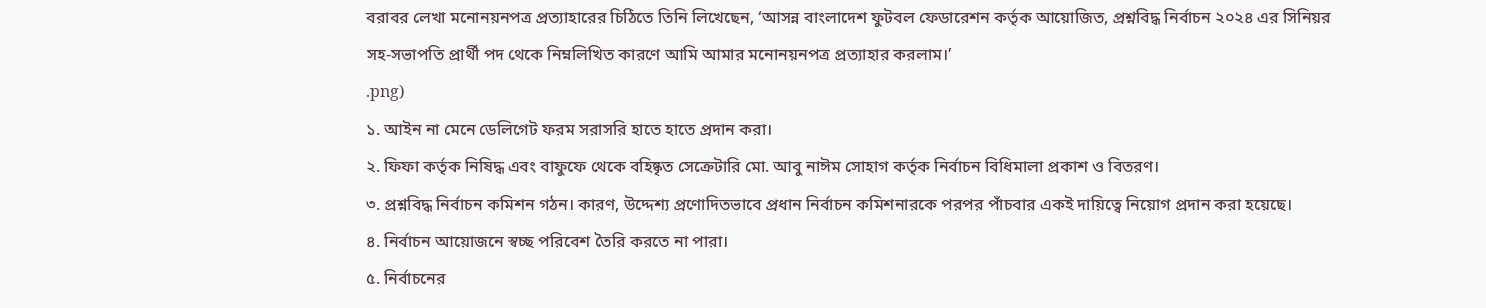বরাবর লেখা মনোনয়নপত্র প্রত্যাহারের চিঠিতে তিনি লিখেছেন, ‘আসন্ন বাংলাদেশ ফুটবল ফেডারেশন কর্তৃক আয়োজিত, প্রশ্নবিদ্ধ নির্বাচন ২০২৪ এর সিনিয়র সহ-সভাপতি প্রার্থী পদ থেকে নিম্নলিখিত কারণে আমি আমার মনোনয়নপত্র প্রত্যাহার করলাম।’
.png)
১. আইন না মেনে ডেলিগেট ফরম সরাসরি হাতে হাতে প্রদান করা।
২. ফিফা কর্তৃক নিষিদ্ধ এবং বাফুফে থেকে বহিষ্কৃত সেক্রেটারি মো. আবু নাঈম সোহাগ কর্তৃক নির্বাচন বিধিমালা প্রকাশ ও বিতরণ।
৩. প্রশ্নবিদ্ধ নির্বাচন কমিশন গঠন। কারণ, উদ্দেশ্য প্রণোদিতভাবে প্রধান নির্বাচন কমিশনারকে পরপর পাঁচবার একই দায়িত্বে নিয়োগ প্রদান করা হয়েছে।
৪. নির্বাচন আয়োজনে স্বচ্ছ পরিবেশ তৈরি করতে না পারা।
৫. নির্বাচনের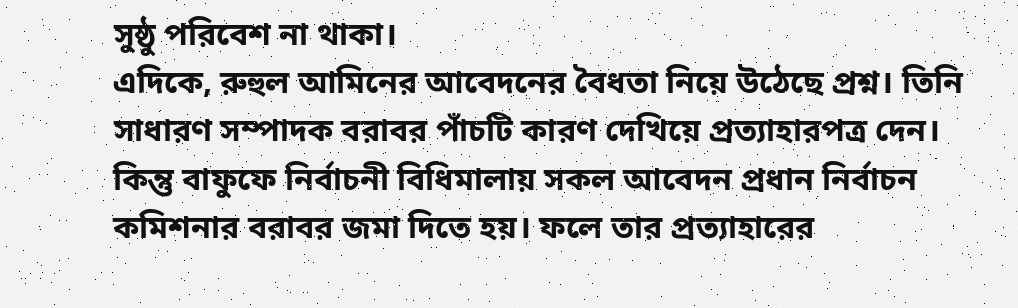সুষ্ঠু পরিবেশ না থাকা।
এদিকে, রুহুল আমিনের আবেদনের বৈধতা নিয়ে উঠেছে প্রশ্ন। তিনি সাধারণ সম্পাদক বরাবর পাঁচটি কারণ দেখিয়ে প্রত্যাহারপত্র দেন। কিন্তু বাফুফে নির্বাচনী বিধিমালায় সকল আবেদন প্রধান নির্বাচন কমিশনার বরাবর জমা দিতে হয়। ফলে তার প্রত্যাহারের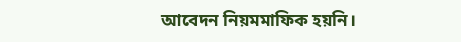আবেদন নিয়মমাফিক হয়নি।